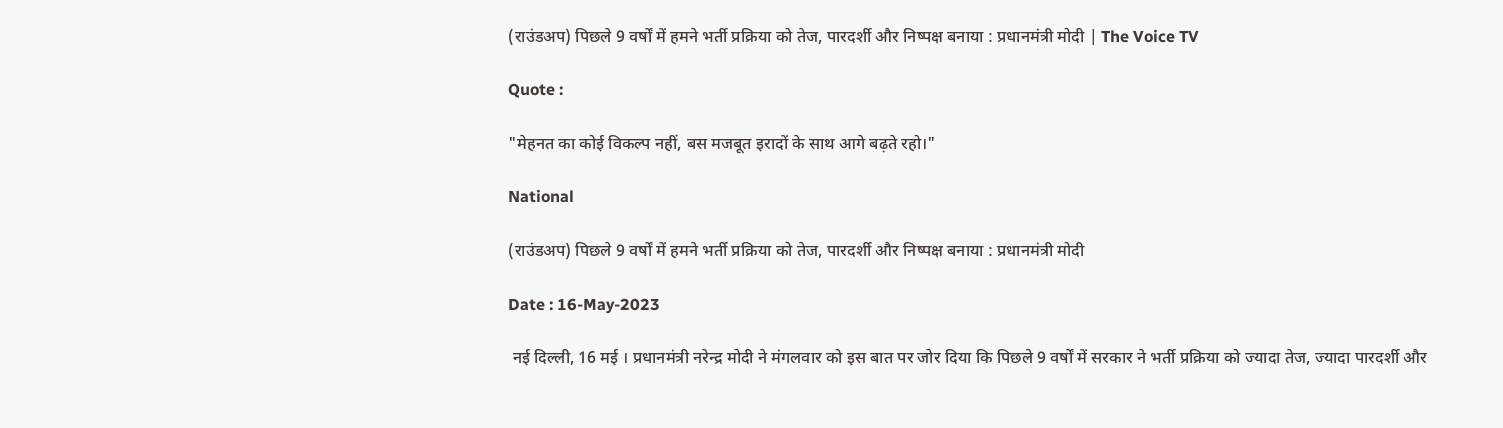(राउंडअप) पिछले 9 वर्षों में हमने भर्ती प्रक्रिया को तेज, पारदर्शी और निष्पक्ष बनाया : प्रधानमंत्री मोदी | The Voice TV

Quote :

"मेहनत का कोई विकल्प नहीं, बस मजबूत इरादों के साथ आगे बढ़ते रहो।"

National

(राउंडअप) पिछले 9 वर्षों में हमने भर्ती प्रक्रिया को तेज, पारदर्शी और निष्पक्ष बनाया : प्रधानमंत्री मोदी

Date : 16-May-2023

 नई दिल्ली, 16 मई । प्रधानमंत्री नरेन्द्र मोदी ने मंगलवार को इस बात पर जोर दिया कि पिछले 9 वर्षों में सरकार ने भर्ती प्रक्रिया को ज्यादा तेज, ज्यादा पारदर्शी और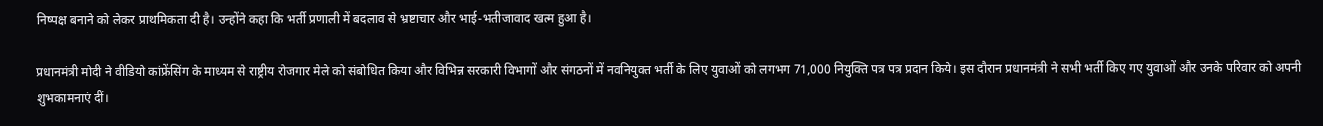निष्पक्ष बनाने को लेकर प्राथमिकता दी है। उन्होंने कहा कि भर्ती प्रणाली में बदलाव से भ्रष्टाचार और भाई-भतीजावाद खत्म हुआ है।

प्रधानमंत्री मोदी ने वीडियो कांफ्रेंसिंग के माध्यम से राष्ट्रीय रोजगार मेले को संबोधित किया और विभिन्न सरकारी विभागों और संगठनों में नवनियुक्त भर्ती के लिए युवाओं को लगभग 71,000 नियुक्ति पत्र पत्र प्रदान किये। इस दौरान प्रधानमंत्री ने सभी भर्ती किए गए युवाओं और उनके परिवार को अपनी शुभकामनाएं दीं।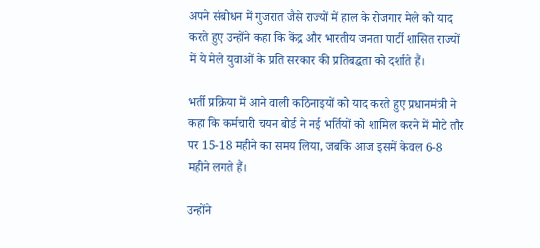अपने संबोधन में गुजरात जैसे राज्यों में हाल के रोजगार मेले को याद करते हुए उन्होंने कहा कि केंद्र और भारतीय जनता पार्टी शासित राज्यों में ये मेले युवाओं के प्रति सरकार की प्रतिबद्धता को दर्शाते हैं।

भर्ती प्रक्रिया में आने वाली कठिनाइयों को याद करते हुए प्रधानमंत्री ने कहा कि कर्मचारी चयन बोर्ड ने नई भर्तियों को शामिल करने में मोटे तौर पर 15-18 महीने का समय लिया, जबकि आज इसमें केवल 6-8 महीने लगते हैं।

उन्होंने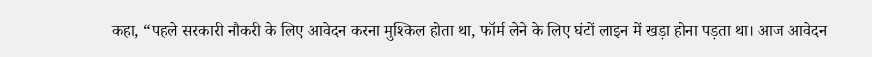कहा, “पहले सरकारी नौकरी के लिए आवेदन करना मुश्किल होता था, फॉर्म लेने के लिए घंटों लाइन में खड़ा होना पड़ता था। आज आवेदन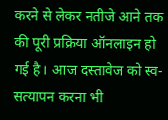करने से लेकर नतीजे आने तक की पूरी प्रक्रिया ऑनलाइन हो गई है। आज दस्तावेज को स्व-सत्यापन करना भी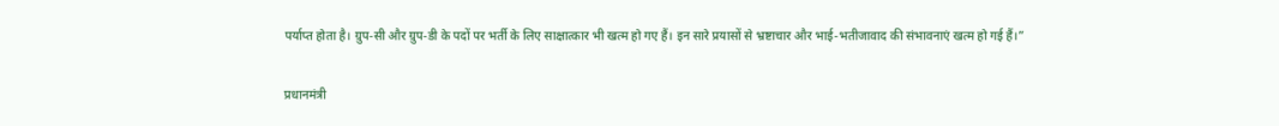पर्याप्त होता है। ग्रुप-सी और ग्रुप-डी के पदों पर भर्ती के लिए साक्षात्कार भी खत्म हो गए हैं। इन सारे प्रयासों से भ्रष्टाचार और भाई-भतीजावाद की संभावनाएं खत्म हो गई हैं।”

प्रधानमंत्री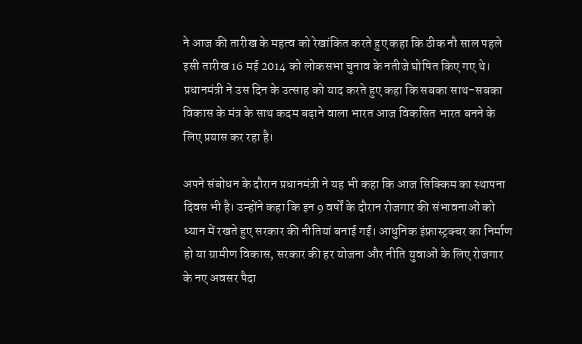ने आज की तारीख के महत्व को रेखांकित करते हुए कहा कि ठीक नौ साल पहले इसी तारीख 16 मई 2014 को लोकसभा चुनाव के नतीजे घोषित किए गए थे। प्रधानमंत्री ने उस दिन के उत्साह को याद करते हुए कहा कि सबका साथ-सबका विकास के मंत्र के साथ कदम बढ़ाने वाला भारत आज विकसित भारत बनने के लिए प्रयास कर रहा है।

अपने संबोधन के दौरान प्रधानमंत्री ने यह भी कहा कि आज सिक्किम का स्थापना दिवस भी है। उन्होंने कहा कि इन 9 वर्षों के दौरान रोजगार की संभावनाओं को ध्यान में रखते हुए सरकार की नीतियां बनाई गईं। आधुनिक इंफ्रास्ट्रक्चर का निर्माण हो या ग्रामीण विकास, सरकार की हर योजना और नीति युवाओं के लिए रोजगार के नए अवसर पैदा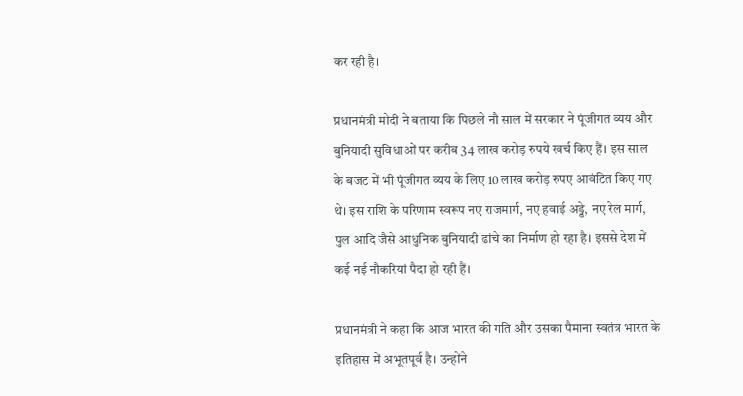कर रही है।

प्रधानमंत्री मोदी ने बताया कि पिछले नौ साल में सरकार ने पूंजीगत व्यय और बुनियादी सुविधाओं पर करीब 34 लाख करोड़ रुपये खर्च किए हैं। इस साल के बजट में भी पूंजीगत व्यय के लिए 10 लाख करोड़ रुपए आवंटित किए गए थे। इस राशि के परिणाम स्वरूप नए राजमार्ग, नए हवाई अड्डे, नए रेल मार्ग, पुल आदि जैसे आधुनिक बुनियादी ढांचे का निर्माण हो रहा है। इससे देश में कई नई नौकरियां पैदा हो रही हैं।

प्रधानमंत्री ने कहा कि आज भारत की गति और उसका पैमाना स्वतंत्र भारत के इतिहास में अभूतपूर्व है। उन्होंने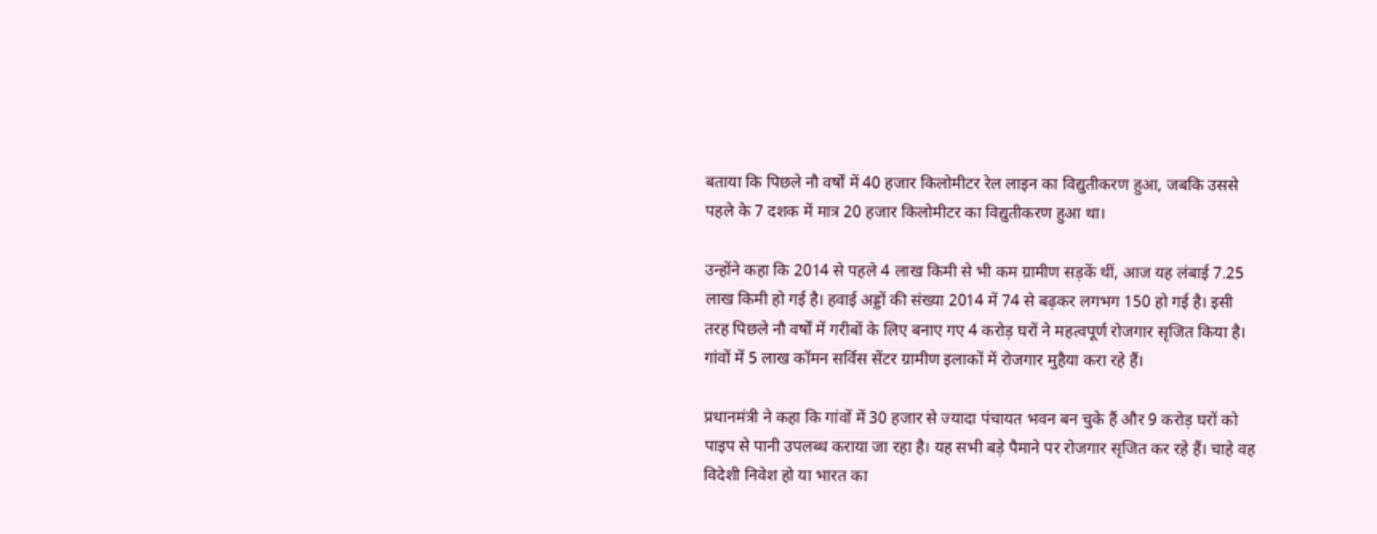बताया कि पिछले नौ वर्षों में 40 हजार किलोमीटर रेल लाइन का विद्युतीकरण हुआ, जबकि उससे पहले के 7 दशक में मात्र 20 हजार किलोमीटर का विद्युतीकरण हुआ था।

उन्होंने कहा कि 2014 से पहले 4 लाख किमी से भी कम ग्रामीण सड़कें थीं, आज यह लंबाई 7.25 लाख किमी हो गई है। हवाई अड्डों की संख्या 2014 में 74 से बढ़कर लगभग 150 हो गई है। इसी तरह पिछले नौ वर्षों में गरीबों के लिए बनाए गए 4 करोड़ घरों ने महत्वपूर्ण रोजगार सृजित किया है। गांवों में 5 लाख कॉमन सर्विस सेंटर ग्रामीण इलाकों में रोजगार मुहैया करा रहे हैं।

प्रधानमंत्री ने कहा कि गांवों में 30 हजार से ज्यादा पंचायत भवन बन चुके हैं और 9 करोड़ घरों को पाइप से पानी उपलब्ध कराया जा रहा है। यह सभी बड़े पैमाने पर रोजगार सृजित कर रहे हैं। चाहे वह विदेशी निवेश हो या भारत का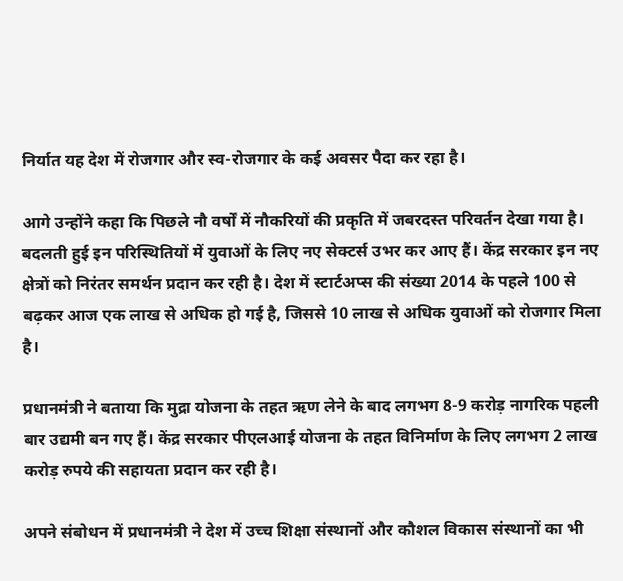निर्यात यह देश में रोजगार और स्व-रोजगार के कई अवसर पैदा कर रहा है।

आगे उन्होंने कहा कि पिछले नौ वर्षों में नौकरियों की प्रकृति में जबरदस्त परिवर्तन देखा गया है। बदलती हुई इन परिस्थितियों में युवाओं के लिए नए सेक्टर्स उभर कर आए हैं। केंद्र सरकार इन नए क्षेत्रों को निरंतर समर्थन प्रदान कर रही है। देश में स्टार्टअप्स की संख्या 2014 के पहले 100 से बढ़कर आज एक लाख से अधिक हो गई है, जिससे 10 लाख से अधिक युवाओं को रोजगार मिला है।

प्रधानमंत्री ने बताया कि मुद्रा योजना के तहत ऋण लेने के बाद लगभग 8-9 करोड़ नागरिक पहली बार उद्यमी बन गए हैं। केंद्र सरकार पीएलआई योजना के तहत विनिर्माण के लिए लगभग 2 लाख करोड़ रुपये की सहायता प्रदान कर रही है।

अपने संबोधन में प्रधानमंत्री ने देश में उच्च शिक्षा संस्थानों और कौशल विकास संस्थानों का भी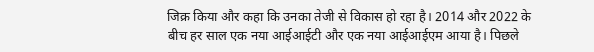जिक्र किया और कहा कि उनका तेजी से विकास हो रहा है। 2014 और 2022 के बीच हर साल एक नया आईआईटी और एक नया आईआईएम आया है। पिछले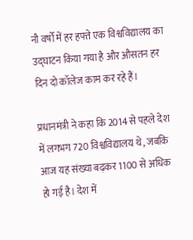नौ वर्षों में हर हफ्ते एक विश्वविद्यालय का उद्घाटन किया गया है और औसतन हर दिन दो कॉलेज काम कर रहे हैं।

प्रधानमंत्री ने कहा कि 2014 से पहले देश में लगभग 720 विश्वविद्यालय थे, जबकि आज यह संख्या बढ़कर 1100 से अधिक हो गई है। देश में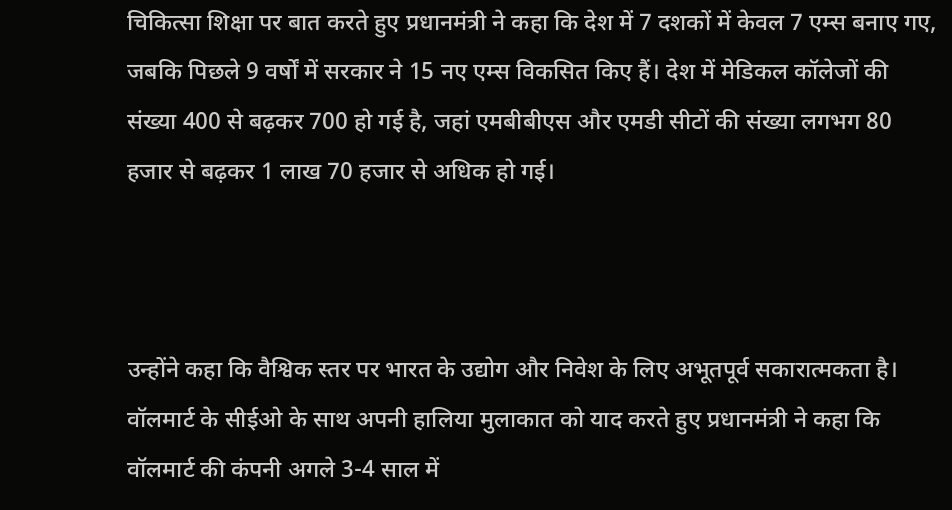चिकित्सा शिक्षा पर बात करते हुए प्रधानमंत्री ने कहा कि देश में 7 दशकों में केवल 7 एम्स बनाए गए, जबकि पिछले 9 वर्षों में सरकार ने 15 नए एम्स विकसित किए हैं। देश में मेडिकल कॉलेजों की संख्या 400 से बढ़कर 700 हो गई है, जहां एमबीबीएस और एमडी सीटों की संख्या लगभग 80 हजार से बढ़कर 1 लाख 70 हजार से अधिक हो गई।



उन्होंने कहा कि वैश्विक स्तर पर भारत के उद्योग और निवेश के लिए अभूतपूर्व सकारात्मकता है। वॉलमार्ट के सीईओ के साथ अपनी हालिया मुलाकात को याद करते हुए प्रधानमंत्री ने कहा कि वॉलमार्ट की कंपनी अगले 3-4 साल में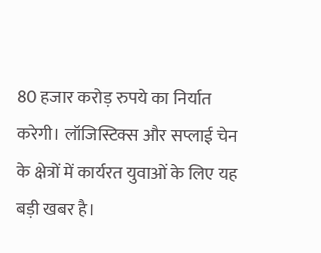80 हजार करोड़ रुपये का निर्यात करेगी। लॉजिस्टिक्स और सप्लाई चेन के क्षेत्रों में कार्यरत युवाओं के लिए यह बड़ी खबर है।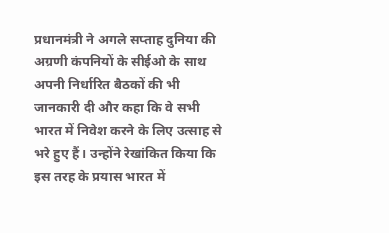प्रधानमंत्री ने अगले सप्ताह दुनिया की अग्रणी कंपनियों के सीईओ के साथ अपनी निर्धारित बैठकों की भी जानकारी दी और कहा कि वे सभी भारत में निवेश करने के लिए उत्साह से भरे हुए हैं। उन्होंने रेखांकित किया कि इस तरह के प्रयास भारत में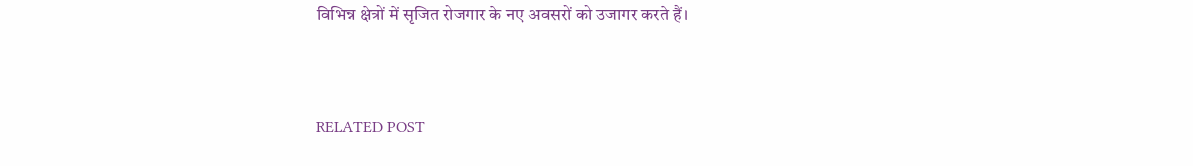विभिन्न क्षेत्रों में सृजित रोजगार के नए अवसरों को उजागर करते हैं।


RELATED POST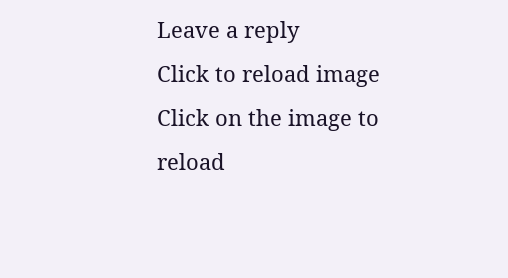Leave a reply
Click to reload image
Click on the image to reload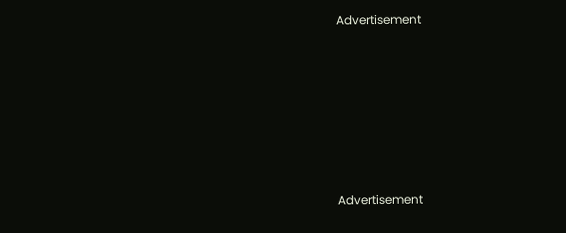Advertisement









Advertisement